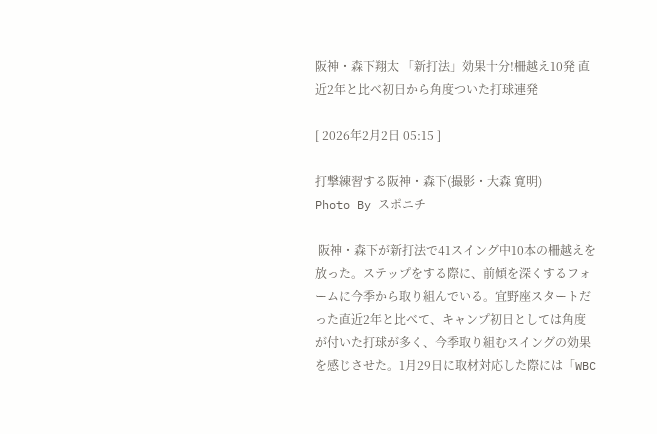阪神・森下翔太 「新打法」効果十分!柵越え10発 直近2年と比べ初日から角度ついた打球連発

[ 2026年2月2日 05:15 ]

打撃練習する阪神・森下(撮影・大森 寛明)
Photo By スポニチ

 阪神・森下が新打法で41スイング中10本の柵越えを放った。ステップをする際に、前傾を深くするフォームに今季から取り組んでいる。宜野座スタートだった直近2年と比べて、キャンプ初日としては角度が付いた打球が多く、今季取り組むスイングの効果を感じさせた。1月29日に取材対応した際には「WBC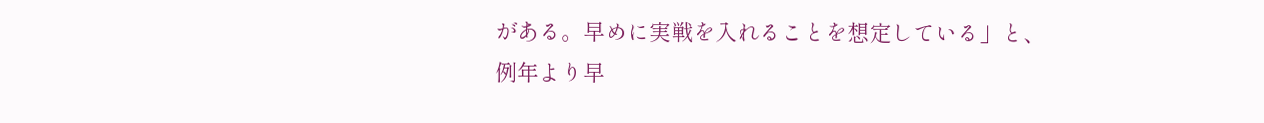がある。早めに実戦を入れることを想定している」と、例年より早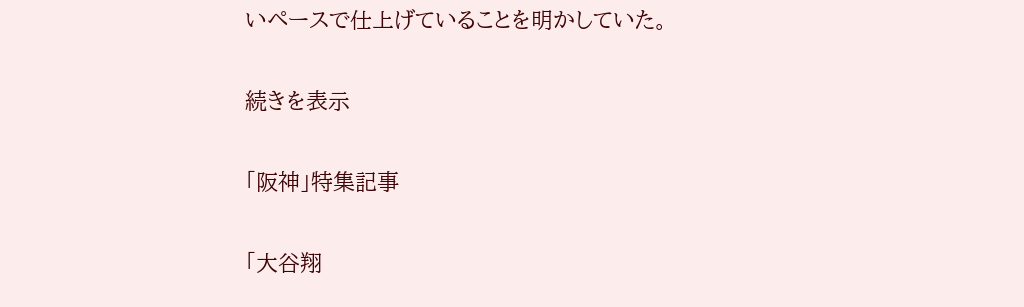いペースで仕上げていることを明かしていた。

続きを表示

「阪神」特集記事

「大谷翔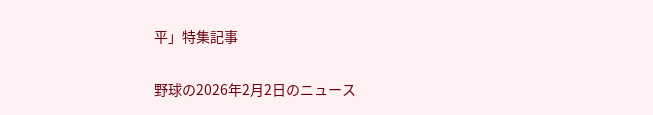平」特集記事

野球の2026年2月2日のニュース